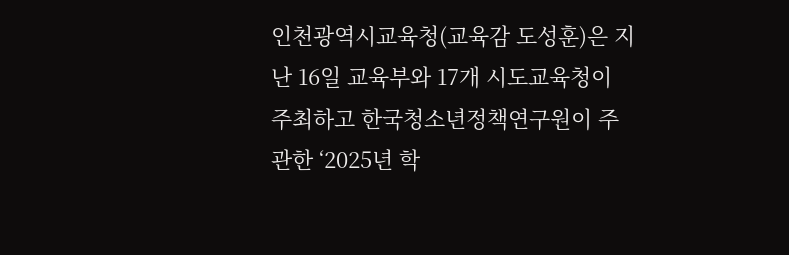인천광역시교육청(교육감 도성훈)은 지난 16일 교육부와 17개 시도교육청이 주최하고 한국청소년정책연구원이 주관한 ‘2025년 학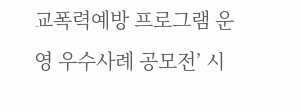교폭력예방 프로그램 운영 우수사례 공모전’ 시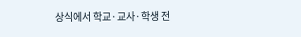상식에서 학교·교사·학생 전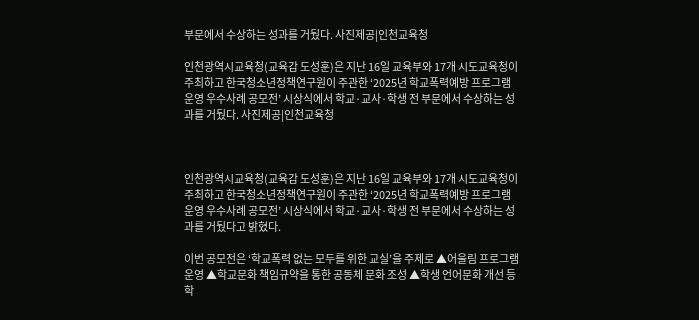부문에서 수상하는 성과를 거뒀다. 사진제공|인천교육청

인천광역시교육청(교육감 도성훈)은 지난 16일 교육부와 17개 시도교육청이 주최하고 한국청소년정책연구원이 주관한 ‘2025년 학교폭력예방 프로그램 운영 우수사례 공모전’ 시상식에서 학교·교사·학생 전 부문에서 수상하는 성과를 거뒀다. 사진제공|인천교육청



인천광역시교육청(교육감 도성훈)은 지난 16일 교육부와 17개 시도교육청이 주최하고 한국청소년정책연구원이 주관한 ‘2025년 학교폭력예방 프로그램 운영 우수사례 공모전’ 시상식에서 학교·교사·학생 전 부문에서 수상하는 성과를 거뒀다고 밝혔다.

이번 공모전은 ‘학교폭력 없는 모두를 위한 교실’을 주제로 ▲어울림 프로그램 운영 ▲학교문화 책임규약을 통한 공동체 문화 조성 ▲학생 언어문화 개선 등 학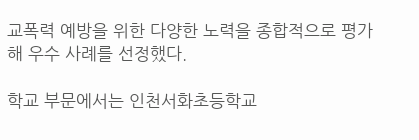교폭력 예방을 위한 다양한 노력을 종합적으로 평가해 우수 사례를 선정했다.

학교 부문에서는 인천서화초등학교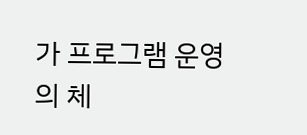가 프로그램 운영의 체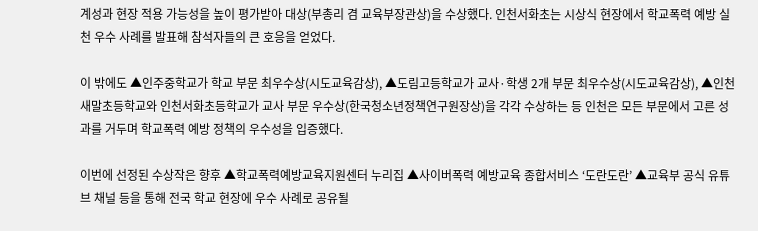계성과 현장 적용 가능성을 높이 평가받아 대상(부총리 겸 교육부장관상)을 수상했다. 인천서화초는 시상식 현장에서 학교폭력 예방 실천 우수 사례를 발표해 참석자들의 큰 호응을 얻었다.

이 밖에도 ▲인주중학교가 학교 부문 최우수상(시도교육감상), ▲도림고등학교가 교사·학생 2개 부문 최우수상(시도교육감상), ▲인천새말초등학교와 인천서화초등학교가 교사 부문 우수상(한국청소년정책연구원장상)을 각각 수상하는 등 인천은 모든 부문에서 고른 성과를 거두며 학교폭력 예방 정책의 우수성을 입증했다.

이번에 선정된 수상작은 향후 ▲학교폭력예방교육지원센터 누리집 ▲사이버폭력 예방교육 종합서비스 ‘도란도란’ ▲교육부 공식 유튜브 채널 등을 통해 전국 학교 현장에 우수 사례로 공유될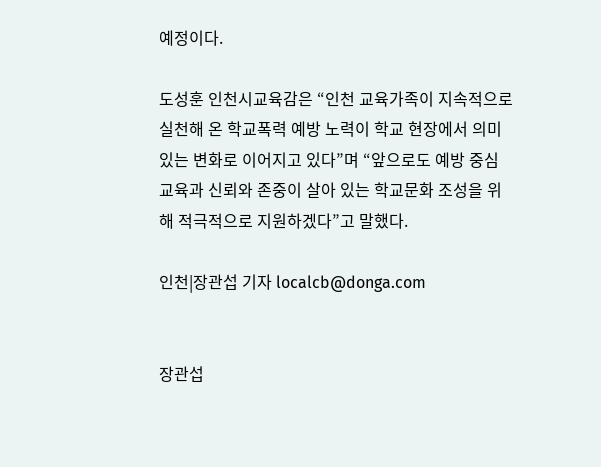예정이다.

도성훈 인천시교육감은 “인천 교육가족이 지속적으로 실천해 온 학교폭력 예방 노력이 학교 현장에서 의미 있는 변화로 이어지고 있다”며 “앞으로도 예방 중심 교육과 신뢰와 존중이 살아 있는 학교문화 조성을 위해 적극적으로 지원하겠다”고 말했다.

인천|장관섭 기자 localcb@donga.com


장관섭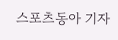스포츠동아 기자